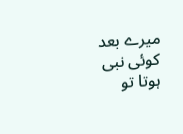میرے بعد کوئی نبی ہوتا تو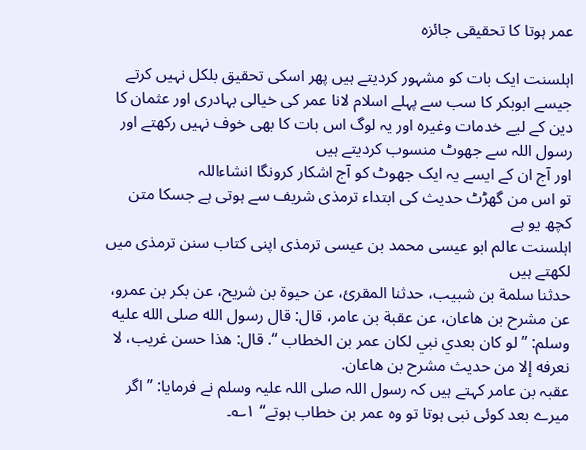عمر ہوتا کا تحقیقی جائزہ

اہلسنت ایک بات کو مشہور کردیتے ہیں پھر اسکی تحقیق بلکل نہیں کرتے جیسے ابوبکر کا سب سے پہلے اسلام لانا عمر کی خیالی بہادری اور عثمان کا دین کے لیے خدمات وغیرہ اور یہ لوگ اس بات کا بھی خوف نہیں رکھتے اور رسول اللہ سے جھوٹ منسوب کردیتے ہیں
اور آج ان کے ایسے یہ ایک جھوٹ کو آج اشکار کرونگا انشاءاللہ
تو اس من گھڑٹ حدیث کی ابتداء ترمذی شریف سے ہوتی ہے جسکا متن کچھ یو ہے
اہلسنت عالم ابو عیسی محمد بن عیسی ترمذی اپنی کتاب سنن ترمذی میں لکھتے ہیں
حدثنا سلمة بن شبيب، حدثنا المقرئ، عن حيوة بن شريح، عن بكر بن عمرو، عن مشرح بن هاعان، عن عقبة بن عامر، قال: قال رسول الله صلى الله عليه وسلم: ” لو كان بعدي نبي لكان عمر بن الخطاب “. قال: هذا حسن غريب، لا نعرفه إلا من حديث مشرح بن هاعان.
عقبہ بن عامر کہتے ہیں کہ رسول اللہ صلی اللہ علیہ وسلم نے فرمایا: ”اگر میرے بعد کوئی نبی ہوتا تو وہ عمر بن خطاب ہوتے“ ۱؎۔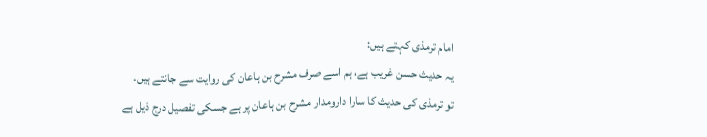امام ترمذی کہتے ہیں:
یہ حدیث حسن غریب ہے، ہم اسے صرف مشرح بن ہاعان کی روایت سے جانتے ہیں۔
تو ترمذی کی حدیث کا سارا دارومدار مشرح بن ہاعان پر ہے جسکی تفصیل درج ذیل ہے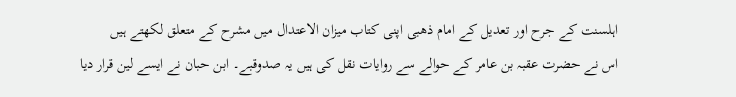اہلسنت کے جرح اور تعدیل کے امام ذھبی اپنی کتاب میزان الاعتدال میں مشرح کے متعلق لکھتے ہیں
اس نے حضرت عقبہ بن عامر کے حوالے سے روایات نقل کی ہیں یہ صدوقبے۔ ابن حبان نے ایسے لین قرار دیا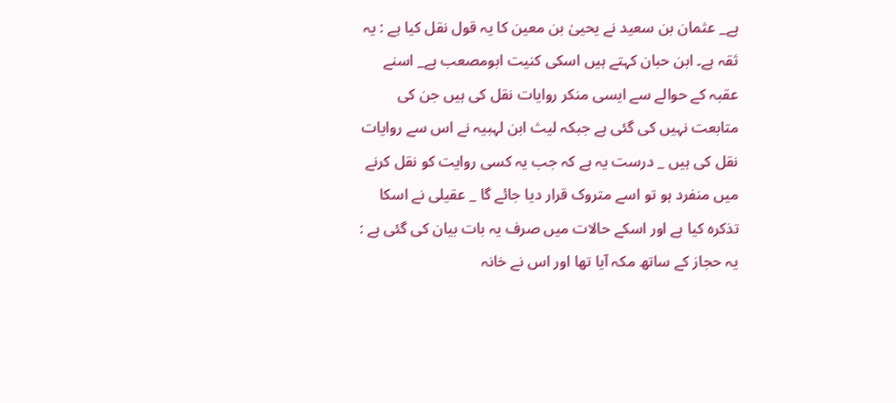ہے_ عثمان بن سعید نے یحییٰ بن معین کا یہ قول نقل کیا ہے : یہ ثقہ ہے۔ ابن حبان کہتے ہیں اسکی کنیت ابومصعب ہے_ اسنے عقبہ کے حوالے سے ایسی منکر روایات نقل کی ہیں جن کی متابعت نہیں کی گئی ہے جبکہ لیث ابن لہبیہ نے اس سے روایات نقل کی ہیں _ درست یہ ہے کہ جب یہ کسی روایت کو نقل کرنے میں منفرد ہو تو اسے متروک قرار دیا جائے گا _ عقیلی نے اسکا تذکرہ کیا ہے اور اسکے حالات میں صرف یہ بات بیان کی گئی ہے : یہ حجاز کے ساتھ مکہ آیا تھا اور اس نے خانہ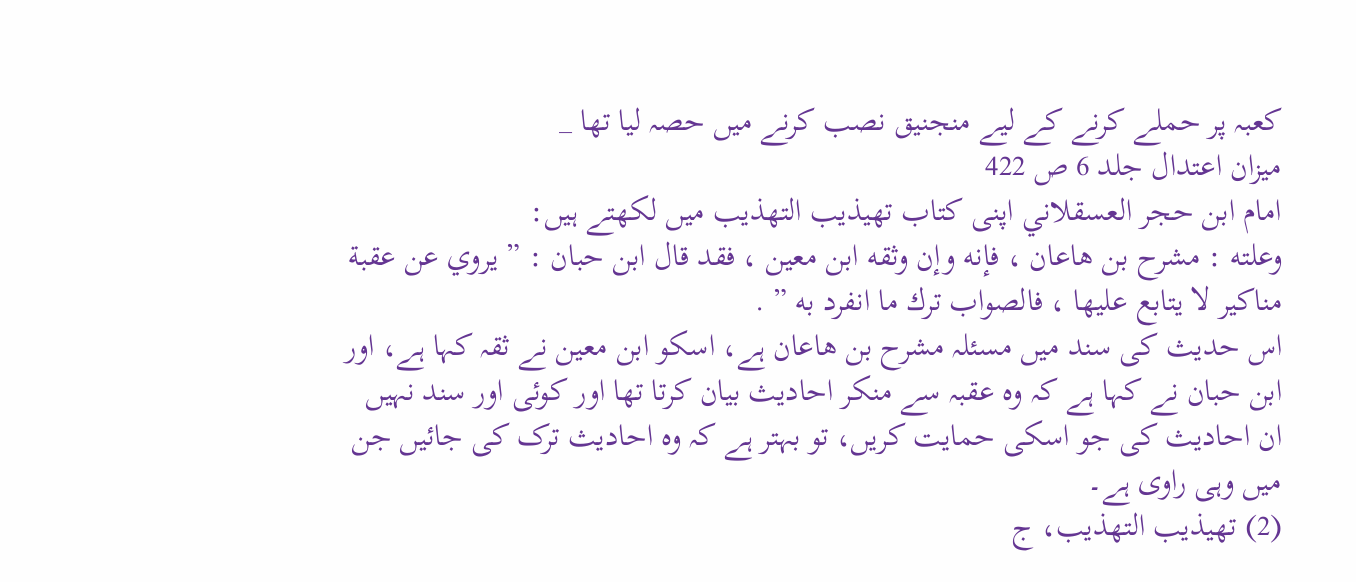کعبہ پر حملے کرنے کے لیے منجنیق نصب کرنے میں حصہ لیا تھا _
میزان اعتدال جلد 6 ص 422
امام ابن حجر العسقلاني اپنی کتاب تهيذيب التهذيب میں لکھتے ہیں:
وعلته : مشرح بن هاعان ، فإنه وإن وثقه ابن معين ، فقد قال ابن حبان : ” يروي عن عقبة مناكير لا يتابع عليها ، فالصواب ترك ما انفرد به ” .
اس حدیث کی سند میں مسئلہ مشرح بن ھاعان ہے، اسکو ابن معین نے ثقہ کہا ہے، اور ابن حبان نے کہا ہے کہ وہ عقبہ سے منکر احادیث بیان کرتا تھا اور کوئی اور سند نہیں ان احادیث کی جو اسکی حمایت کریں، تو بہتر ہے کہ وہ احادیث ترک کی جائیں جن میں وہی راوی ہے۔
(2) تهيذيب التهذيب، ج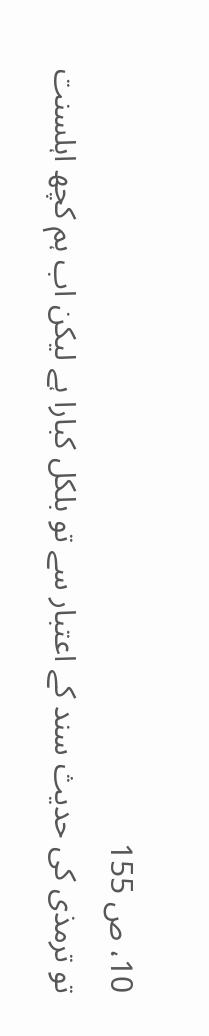10، ص 155
تو ترمذی کی حدیث سند کے اعتبار سے تو بلکل کبارا ہے لیکن اب ہم کچھ اہلسنت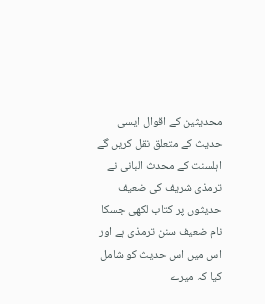محدیثین کے اقوال ایسی حدیث کے متعلق نقل کریں گے
اہلسنت کے محدث البانی نے ترمذی شریف کی ضعیف حدیثوں پر کتاب لکھی جسکا نام ضعیف سنن ترمذی ہے اور اس میں اس حدیث کو شامل کیا کہ میرے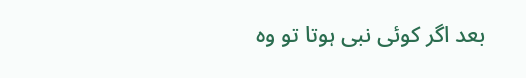بعد اگر کوئی نبی ہوتا تو وہ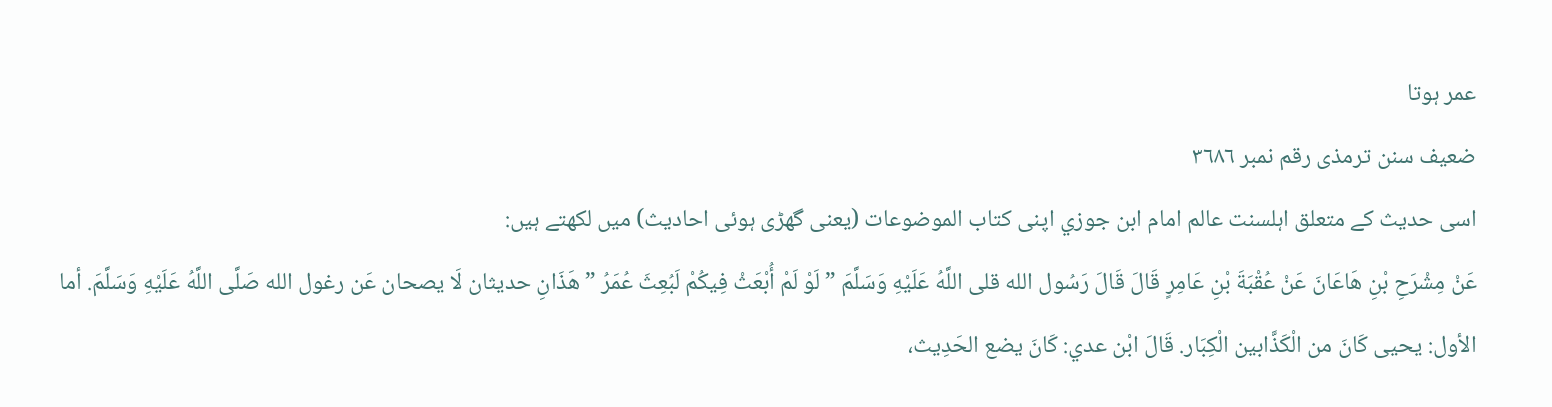عمر ہوتا
ضعیف سنن ترمذی رقم نمبر ۳٦٨٦
اسی حدیث کے متعلق اہلسنت عالم امام ابن جوزي اپنی کتاب الموضوعات (یعنی گھڑی ہوئی احادیث) میں لکھتے ہیں:
عَنْ مِشْرَحِ بْنِ هَاعَانَ عَنْ عُقْبَةَ بْنِ عَامِرٍ قَالَ قَالَ رَسُول الله قلى اللَّهُ عَلَيْهِ وَسَلَّمَ ” لَوْ لَمْ أُبْعَثْ فِيكُمْ لَبُعِثَ عُمَرُ ” هَذَانِ حديثان لَا يصحان عَن رغول الله صَلَّى اللَّهُ عَلَيْهِ وَسَلَّمَ. أما الأول: يحيى كَانَ من الْكَذَّابين الْكِبَار. قَالَ ابْن عدي: كَانَ يضع الحَدِيث،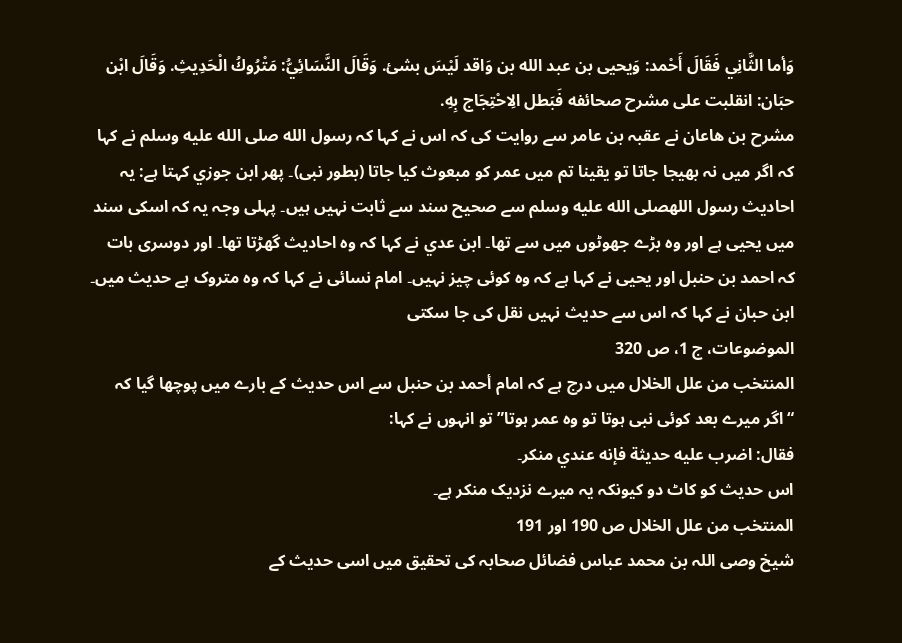وَأما الثَّانِي فَقَالَ أَحْمد: وَيحيى بن عبد الله بن وَاقد لَيْسَ بشئ. وَقَالَ النَّسَائِيُّ: مَتْرُوكُ الْحَدِيثِ. وَقَالَ ابْن حبَان: انقلبت على مشرح صحائفه فَبَطل الِاحْتِجَاج بِهِ.
مشرح بن ھاعان نے عقبہ بن عامر سے روایت کی کہ اس نے کہا کہ رسول الله صلى الله عليه وسلم نے کہا کہ اگر میں نہ بھیجا جاتا تو یقینا تم میں عمر کو مبعوث کیا جاتا (بطور نبی)۔ پھر ابن جوزي کہتا ہے: یہ احادیث رسول اللهصلى الله عليه وسلم سے صحیح سند سے ثابت نہیں ہیں۔ پہلی وجہ یہ کہ اسکی سند میں یحیی ہے اور وہ بڑے جھوٹوں میں سے تھا۔ ابن عدي نے کہا کہ وہ احادیث گھڑتا تھا۔ اور دوسری بات کہ احمد بن حنبل اور یحیی نے کہا ہے کہ وہ کوئی چیز نہیں۔ امام نسائی نے کہا کہ وہ متروک ہے حدیث میں۔ ابن حبان نے کہا کہ اس سے حدیث نہیں نقل کی جا سکتی
الموضوعات، ج 1، ص 320
المنتخب من علل الخلال میں درج ہے کہ امام أحمد بن حنبل سے اس حدیث کے بارے میں پوچھا گیا کہ “اگر میرے بعد کوئی نبی ہوتا تو وہ عمر ہوتا” تو انہوں نے کہا:
فقال: اضرب عليه حديثة فإنه عندي منكر۔
اس حدیث کو کاٹ دو کیونکہ یہ میرے نزدیک منکر ہے۔
المنتخب من علل الخلال ص 190 اور 191
شیخ وصی اللہ بن محمد عباس فضائل صحابہ کی تحقیق میں اسی حدیث کے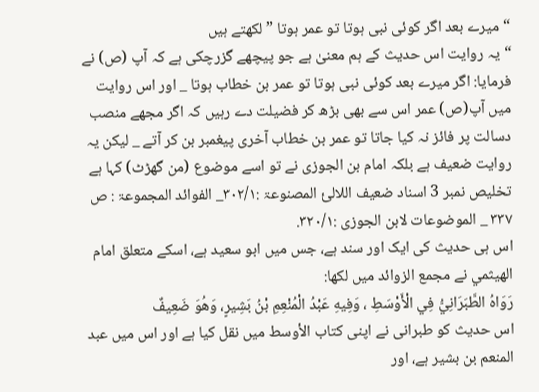“میرے بعد اگر کوئی نبی ہوتا تو عمر ہوتا ” لکھتے ہیں
“یہ روایت اس حدیث کے ہم معنیٰ ہے جو پیچھے گزرچکی ہے کہ آپ (ص) نے فرمایا: اگر میرے بعد کوئی نبی ہوتا تو عمر بن خطاب ہوتا _ اور اس روایت میں آپ(ص) عمر اس سے بھی بڑھ کر فضیلت دے رہیں کہ اگر مجھے منصب دسالت پر فائز نہ کیا جاتا تو عمر بن خطاب آخری پیغمبر بن کر آتے _ لیکن یہ روایت ضعیف ہے بلکہ امام بن الجوزی نے تو اسے موضوع (من گھڑٹ) کہا ہے
تخلیص نمبر 3 اسناد ضعیف اللالئ المصنوعۃ :۳۰۲/۱_ الفوائد المجموعۃ : ص ۳۳۷ _ الموضوعات لابن الجوزی :۳۲۰/۱.
اس ہی حدیث کی ایک اور سند ہے، جس میں ابو سعید ہے، اسکے متعلق امام الهيثمي نے مجمع الزوائد میں لکھا:
رَوَاهُ الطَّبَرَانِيُّ فِي الْأَوْسَطِ ، وَفِيهِ عَبْدُ الْمُنْعِمِ بْنُ بَشِيرٍ، وَهُوَ ضَعِيفٌ
اس حدیث کو طبرانی نے اپنی کتاب الأوسط میں نقل کیا ہے اور اس میں عبد المنعم بن بشیر ہے، اور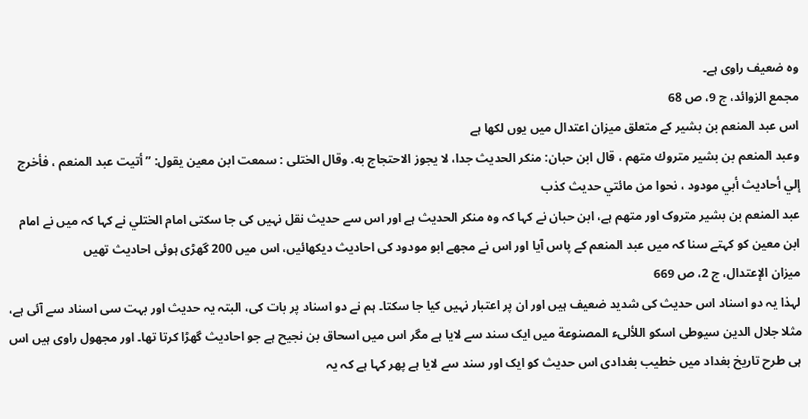وہ ضعیف راوی ہے۔
مجمع الزوائد، ج 9، ص 68
اس عبد المنعم بن بشیر کے متعلق میزان اعتدال میں یوں لکھا ہے
وعبد المنعم بن بشير متروك متهم ، قال ابن حبان: منكر الحديث جدا، لا يجوز الاحتجاج به. وقال الختلى : سمعت ابن معين يقول: ” أتيت عبد المنعم ، فأخرج إلي أحاديث أبي مودود ، نحوا من مائتي حديث كذب
عبد المنعم بن بشیر متروک اور متھم ہے، ابن حبان نے کہا کہ وہ منکر الحدیث ہے اور اس سے حدیث نقل نہیں کی جا سکتی امام الختلي نے کہا کہ میں نے امام ابن معین کو کہتے سنا کہ میں عبد المنعم کے پاس آیا اور اس نے مجھے ابو مودود کی احادیث دیکھائیں، اس میں 200 گھڑی ہوئی احادیث تھیں
ميزان الإعتدال، ج 2، ص 669
لہذا یہ دو اسناد اس حدیث کی شدید ضعیف ہیں اور ان پر اعتبار نہیں کیا جا سکتا۔ ہم نے دو اسناد پر بات کی، البتہ یہ حدیث اور بہت سی اسناد سے آئی ہے، مثلا جلال الدین سیوطی اسکو اللألىء المصنوعة میں ایک سند سے لایا ہے مگر اس میں اسحاق بن نجیح ہے جو احادیث گھڑا کرتا تھا۔ اور مجھول راوی ہیں اس ہی طرح تاریخ بغداد میں خطیب بغدادی اس حدیث کو ایک اور سند سے لایا ہے پھر کہا ہے کہ یہ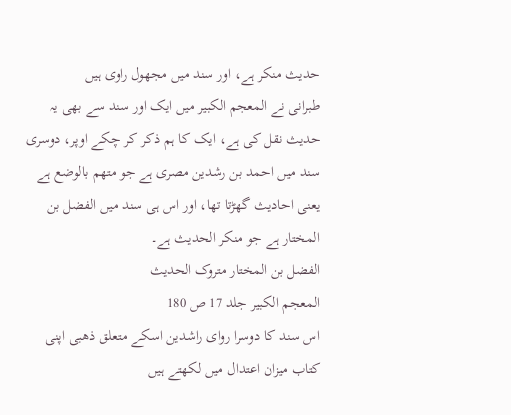حدیث منکر ہے، اور سند میں مجھول راوی ہیں
طبرانی نے المعجم الکبیر میں ایک اور سند سے بھی یہ حدیث نقل کی ہے، ایک کا ہم ذکر کر چکے اوپر، دوسری سند میں احمد بن رشدین مصری ہے جو متهم بالوضع ہے یعنی احادیث گھڑتا تھا، اور اس ہی سند میں الفضل بن المختار ہے جو منکر الحدیث ہے۔
الفضل بن المختار متروک الحدیث
المعجم الکبیر جلد 17 ص 180
اس سند کا دوسرا روای راشدین اسکے متعلق ذھبی اپنی کتاب میزان اعتدال میں لکھتے ہیں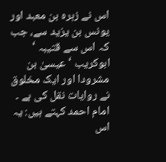اس نے زہرہ بن معبد اور یونس بن یزید سے، جب کہ اس سے قتیبہ ‘ ابوکریب ‘ عیسیٰ بن مشرودا اور ایک مخلوق نے روایات نقل کی ہے ۔ امام احمد کہتے ہیں: یہ اس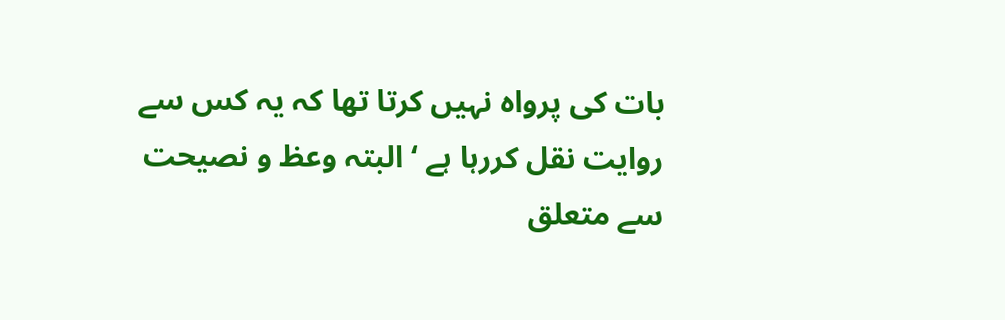بات کی پرواہ نہیں کرتا تھا کہ یہ کس سے روایت نقل کررہا ہے ‘ البتہ وعظ و نصیحت سے متعلق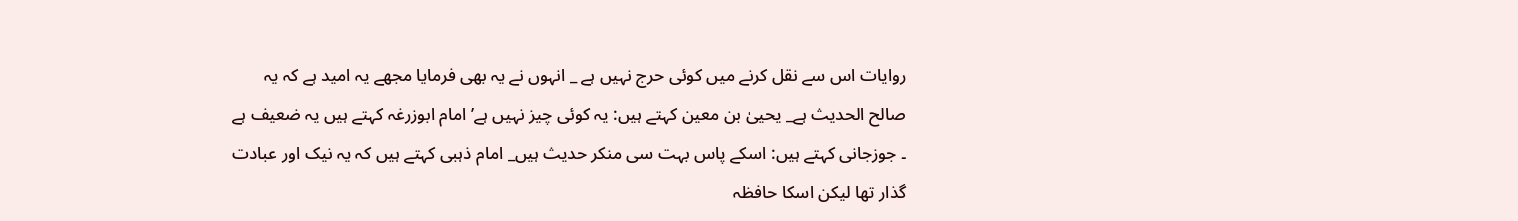روایات اس سے نقل کرنے میں کوئی حرج نہیں ہے _ انہوں نے یہ بھی فرمایا مجھے یہ امید ہے کہ یہ صالح الحدیث ہے_ یحییٰ بن معین کہتے ہیں: یہ کوئی چیز نہیں ہے’ امام ابوزرغہ کہتے ہیں یہ ضعیف ہے ۔ جوزجانی کہتے ہیں: اسکے پاس بہت سی منکر حدیث ہیں_ امام ذہبی کہتے ہیں کہ یہ نیک اور عبادت گذار تھا لیکن اسکا حافظہ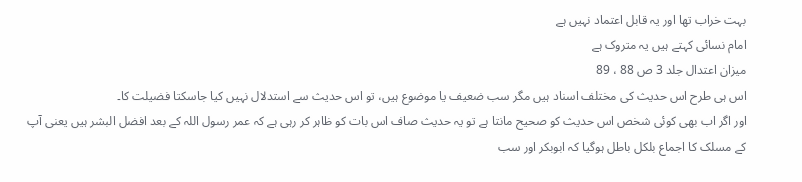بہت خراب تھا اور یہ قابل اعتماد نہیں ہے
امام نسائی کہتے ہیں یہ متروک ہے
میزان اعتدال جلد 3 ص 88 ، 89
اس ہی طرح اس حدیث کی مختلف اسناد ہیں مگر سب ضعیف یا موضوع ہیں، تو اس حدیث سے استدلال نہیں کیا جاسکتا فضیلت کا۔
اور اگر اب بھی کوئی شخص اس حدیث کو صحیح مانتا ہے تو یہ حدیث صاف اس بات کو ظاہر کر رہی ہے کہ عمر رسول اللہ کے بعد افضل البشر ہیں یعنی آپ کے مسلک کا اجماع بلکل باطل ہوگیا کہ ابوبکر اور سب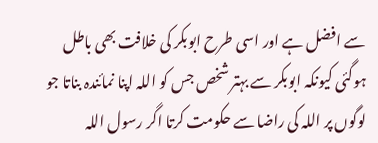سے افضل ہے اور اسی طرح ابوبکر کی خلافت بھی باطل ہوگئی کیونکہ ابوبکر سے بہتر شخص جس کو اللہ اپنا نمائندہ بناتا جو لوگوں پر اللہ کی راضا سے حکومت کرتا اگر رسول اللہ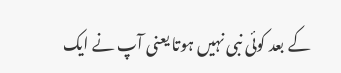کے بعد کوئی نبی نہیں ہوتا یعنی آپ نے ایک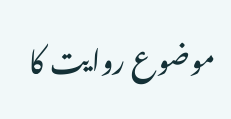موضوع روایت کا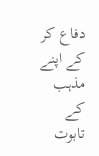دفاع کر کے اپنے مذہب کے تابوت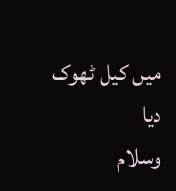میں کیل ٹھوک دیا
وسلام